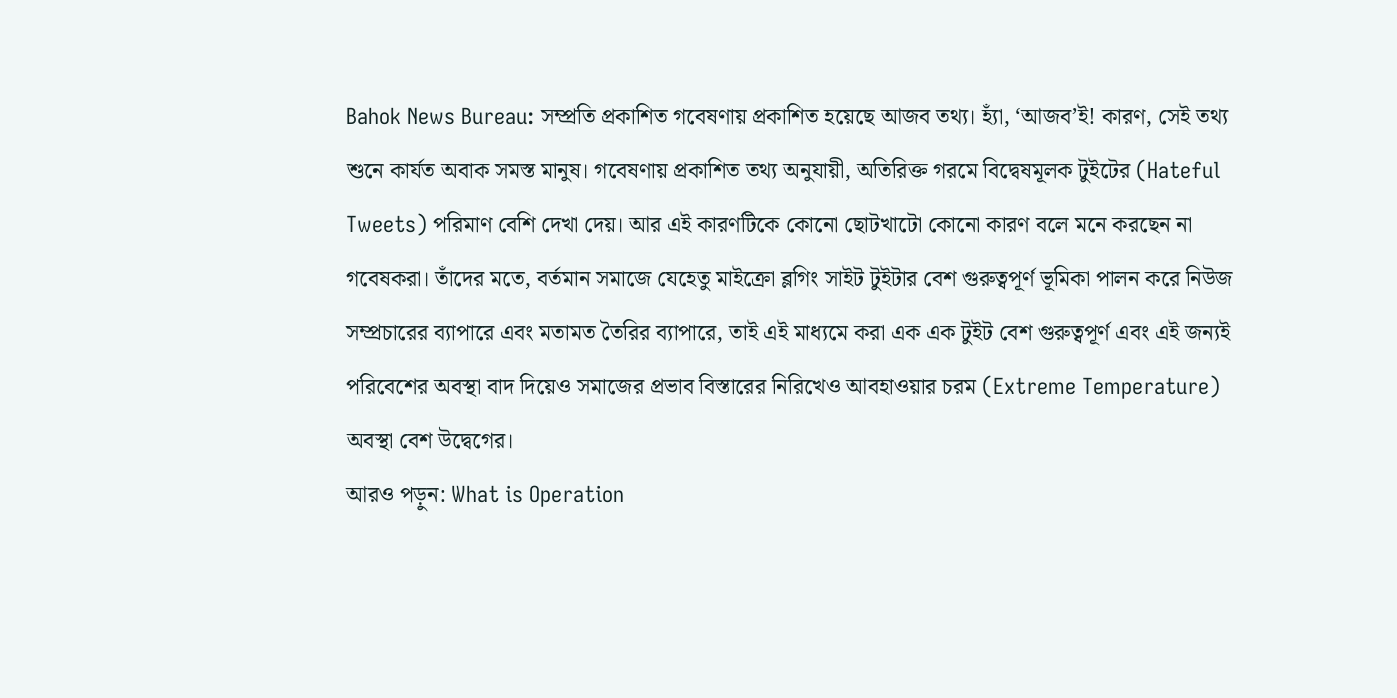Bahok News Bureau: সম্প্রতি প্রকাশিত গবেষণায় প্রকাশিত হয়েছে আজব তথ্য। হ্যাঁ, ‘আজব’ই! কারণ, সেই তথ্য শুনে কার্যত অবাক সমস্ত মানুষ। গবেষণায় প্রকাশিত তথ্য অনুযায়ী, অতিরিক্ত গরমে বিদ্বেষমূলক টুইটের (Hateful Tweets) পরিমাণ বেশি দেখা দেয়। আর এই কারণটিকে কোনো ছোটখাটো কোনো কারণ বলে মনে করছেন না গবেষকরা। তাঁদের মতে, বর্তমান সমাজে যেহেতু মাইক্রো ব্লগিং সাইট টুইটার বেশ গুরুত্বপূর্ণ ভূমিকা পালন করে নিউজ সম্প্রচারের ব্যাপারে এবং মতামত তৈরির ব্যাপারে, তাই এই মাধ্যমে করা এক এক টুইট বেশ গুরুত্বপূর্ণ এবং এই জন্যই পরিবেশের অবস্থা বাদ দিয়েও সমাজের প্রভাব বিস্তারের নিরিখেও আবহাওয়ার চরম (Extreme Temperature) অবস্থা বেশ উদ্বেগের।
আরও পড়ুন: What is Operation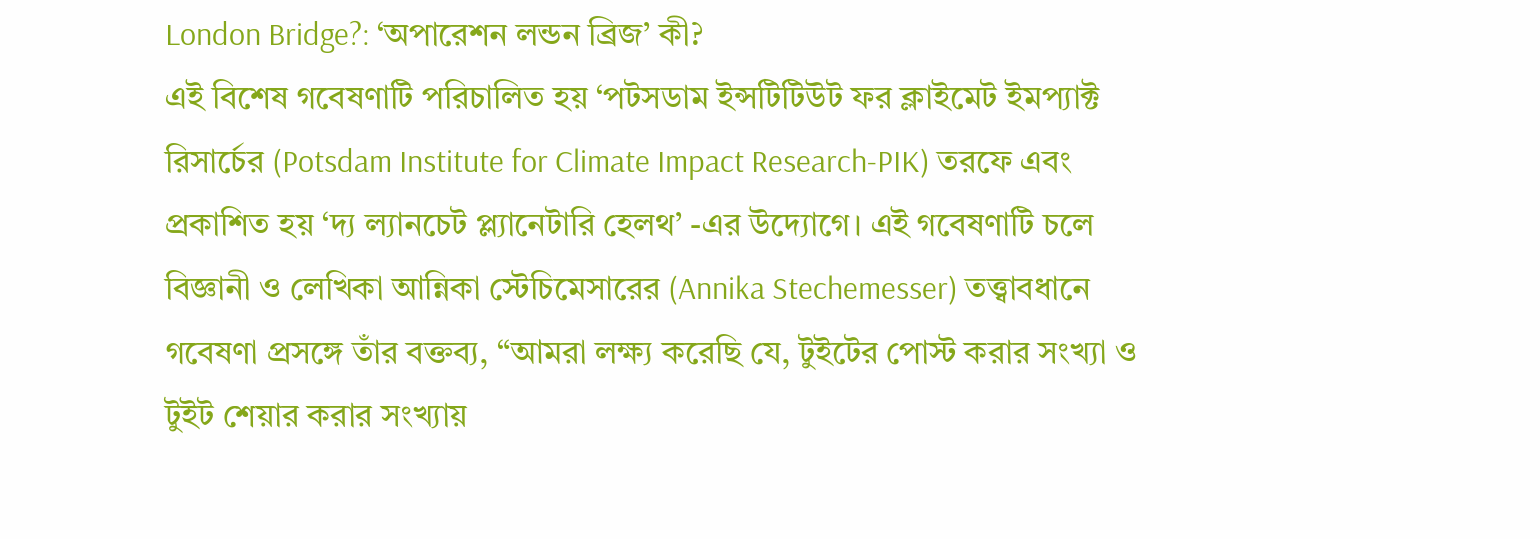London Bridge?: ‘অপারেশন লন্ডন ব্রিজ’ কী?
এই বিশেষ গবেষণাটি পরিচালিত হয় ‘পটসডাম ইন্সটিটিউট ফর ক্লাইমেট ইমপ্যাক্ট রিসার্চের (Potsdam Institute for Climate Impact Research-PIK) তরফে এবং প্রকাশিত হয় ‘দ্য ল্যানচেট প্ল্যানেটারি হেলথ’ -এর উদ্যোগে। এই গবেষণাটি চলে বিজ্ঞানী ও লেখিকা আন্নিকা স্টেচিমেসারের (Annika Stechemesser) তত্ত্বাবধানে গবেষণা প্রসঙ্গে তাঁর বক্তব্য, “আমরা লক্ষ্য করেছি যে, টুইটের পোস্ট করার সংখ্যা ও টুইট শেয়ার করার সংখ্যায়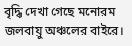বৃদ্ধি দেখা গেছে মনোরম জলবায়ু অঞ্চলের বাইরে।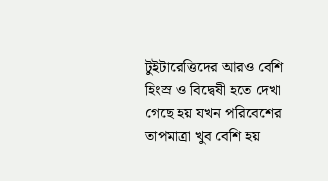টুইটারেত্তিদের আরও বেশি হিংস্র ও বিদ্বেষী হতে দেখা গেছে হয় যখন পরিবেশের তাপমাত্রা খুব বেশি হয়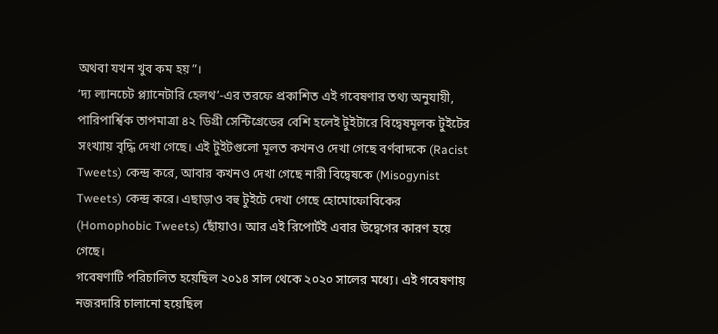অথবা যখন খুব কম হয়”।
‘দ্য ল্যানচেট প্ল্যানেটারি হেলথ’-এর তরফে প্রকাশিত এই গবেষণার তথ্য অনুযায়ী, পারিপার্শ্বিক তাপমাত্রা ৪২ ডিগ্রী সেন্টিগ্রেডের বেশি হলেই টুইটারে বিদ্বেষমূলক টুইটের সংখ্যায় বৃদ্ধি দেখা গেছে। এই টুইটগুলো মূলত কখনও দেখা গেছে বর্ণবাদকে (Racist Tweets) কেন্দ্র করে, আবার কখনও দেখা গেছে নারী বিদ্বেষকে (Misogynist Tweets) কেন্দ্র করে। এছাড়াও বহু টুইটে দেখা গেছে হোমোফোবিকের (Homophobic Tweets) ছোঁয়াও। আর এই রিপোর্টই এবার উদ্বেগের কারণ হয়ে গেছে।
গবেষণাটি পরিচালিত হয়েছিল ২০১৪ সাল থেকে ২০২০ সালের মধ্যে। এই গবেষণায় নজরদারি চালানো হয়েছিল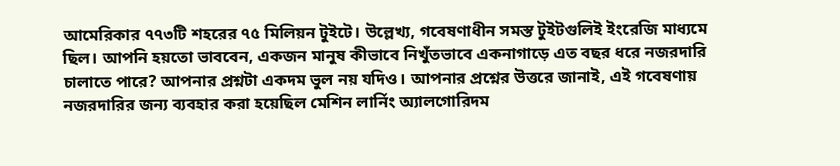আমেরিকার ৭৭৩টি শহরের ৭৫ মিলিয়ন টুইটে। উল্লেখ্য, গবেষণাধীন সমস্ত টুইটগুলিই ইংরেজি মাধ্যমে ছিল। আপনি হয়তো ভাববেন, একজন মানুষ কীভাবে নিখুঁতভাবে একনাগাড়ে এত বছর ধরে নজরদারি চালাতে পারে? আপনার প্রশ্নটা একদম ভুল নয় যদিও। আপনার প্রশ্নের উত্তরে জানাই, এই গবেষণায় নজরদারির জন্য ব্যবহার করা হয়েছিল মেশিন লার্নিং অ্যালগোরিদম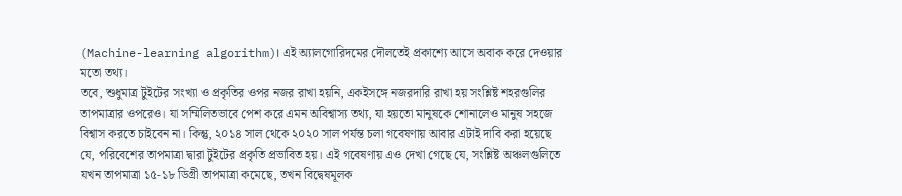(Machine-learning algorithm)। এই অ্যালগোরিদমের দৌলতেই প্রকাশ্যে আসে অবাক করে দেওয়ার মতো তথ্য।
তবে, শুধুমাত্র টুইটের সংখ্যা ও প্রকৃতির ওপর নজর রাখা হয়নি, একইসঙ্গে নজরদারি রাখা হয় সংশ্লিষ্ট শহরগুলির তাপমাত্রার ওপরেও। যা সম্মিলিতভাবে পেশ করে এমন অবিশ্বাস্য তথ্য, যা হয়তো মানুষকে শোনালেও মানুষ সহজে বিশ্বাস করতে চাইবেন না। কিন্তু, ২০১৪ সাল থেকে ২০২০ সাল পর্যন্ত চলা গবেষণায় আবার এটাই দাবি করা হয়েছে যে, পরিবেশের তাপমাত্রা দ্বারা টুইটের প্রকৃতি প্রভাবিত হয়। এই গবেষণায় এও দেখা গেছে যে, সংশ্লিষ্ট অঞ্চলগুলিতে যখন তাপমাত্রা ১৫-১৮ ডিগ্রী তাপমাত্রা কমেছে, তখন বিদ্বেষমূলক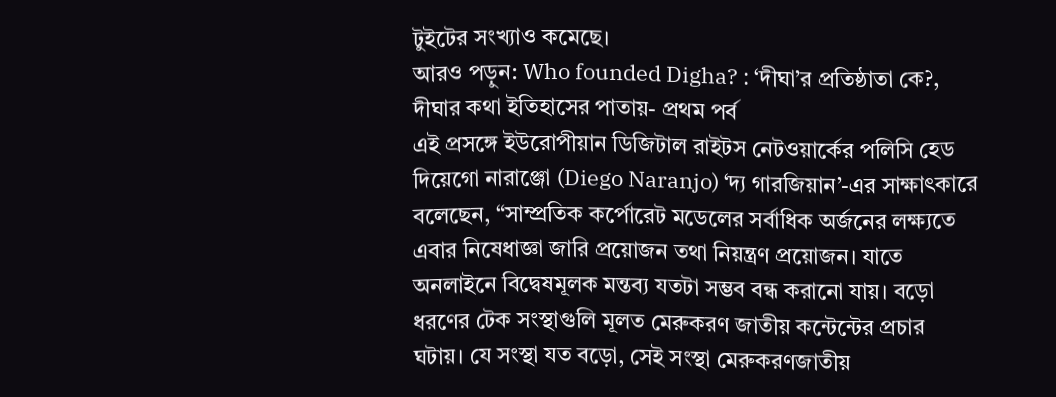টুইটের সংখ্যাও কমেছে।
আরও পড়ুন: Who founded Digha? : ‘দীঘা’র প্রতিষ্ঠাতা কে?, দীঘার কথা ইতিহাসের পাতায়- প্রথম পর্ব
এই প্রসঙ্গে ইউরোপীয়ান ডিজিটাল রাইটস নেটওয়ার্কের পলিসি হেড দিয়েগো নারাঞ্জো (Diego Naranjo) ‘দ্য গারজিয়ান’-এর সাক্ষাৎকারে বলেছেন, “সাম্প্রতিক কর্পোরেট মডেলের সর্বাধিক অর্জনের লক্ষ্যতে এবার নিষেধাজ্ঞা জারি প্রয়োজন তথা নিয়ন্ত্রণ প্রয়োজন। যাতে অনলাইনে বিদ্বেষমূলক মন্তব্য যতটা সম্ভব বন্ধ করানো যায়। বড়ো ধরণের টেক সংস্থাগুলি মূলত মেরুকরণ জাতীয় কন্টেন্টের প্রচার ঘটায়। যে সংস্থা যত বড়ো, সেই সংস্থা মেরুকরণজাতীয়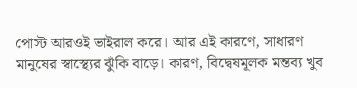পোস্ট আরওই ভাইরাল করে। আর এই কারণে, সাধারণ মানুষের স্বাস্থ্যের ঝুঁকি বাড়ে। কারণ, বিদ্বেষমূলক মন্তব্য খুব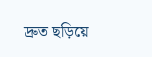দ্রুত ছড়িয়ে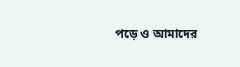পড়ে ও আমাদের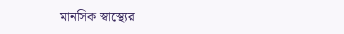মানসিক স্বাস্থ্যের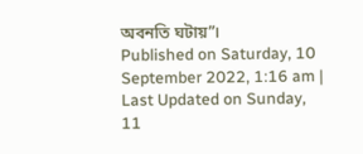অবনতি ঘটায়”।
Published on Saturday, 10 September 2022, 1:16 am | Last Updated on Sunday, 11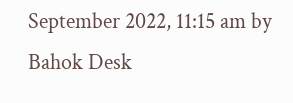September 2022, 11:15 am by Bahok Desk